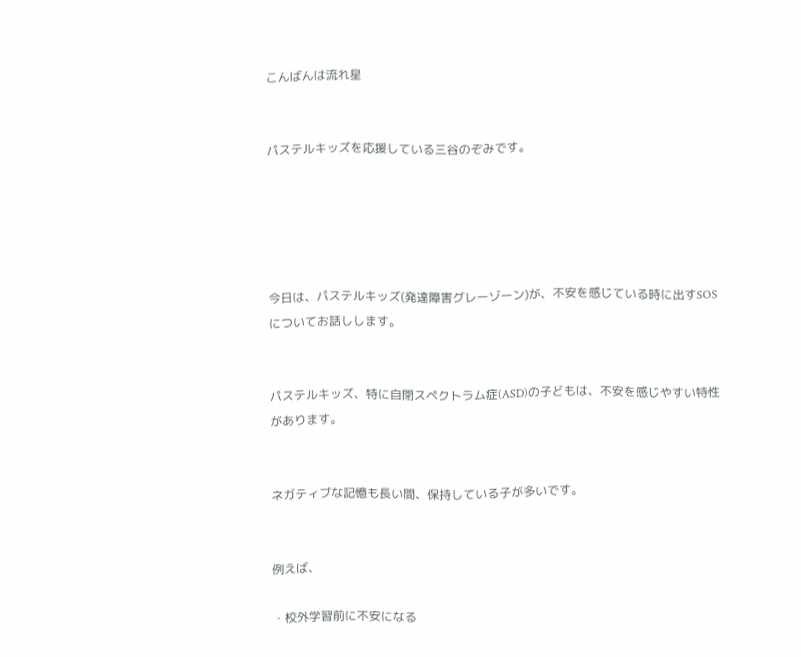こんばんは流れ星


パステルキッズを応援している三谷のぞみです。





今日は、パステルキッズ(発達障害グレーゾーン)が、不安を感じている時に出すSOSについてお話しします。


パステルキッズ、特に自閉スペクトラム症(ASD)の子どもは、不安を感じやすい特性があります。


ネガティブな記憶も長い間、保持している子が多いです。


例えば、

・校外学習前に不安になる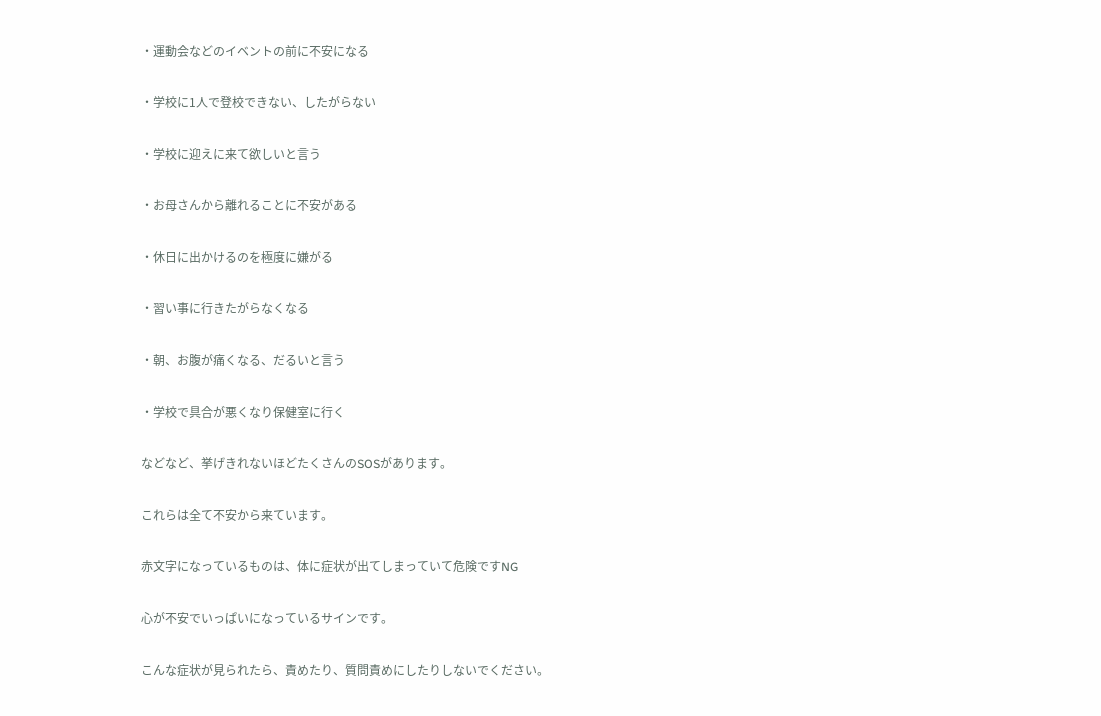・運動会などのイベントの前に不安になる


・学校に1人で登校できない、したがらない


・学校に迎えに来て欲しいと言う


・お母さんから離れることに不安がある


・休日に出かけるのを極度に嫌がる


・習い事に行きたがらなくなる


・朝、お腹が痛くなる、だるいと言う


・学校で具合が悪くなり保健室に行く


などなど、挙げきれないほどたくさんのSOSがあります。


これらは全て不安から来ています。


赤文字になっているものは、体に症状が出てしまっていて危険ですNG


心が不安でいっぱいになっているサインです。


こんな症状が見られたら、責めたり、質問責めにしたりしないでください。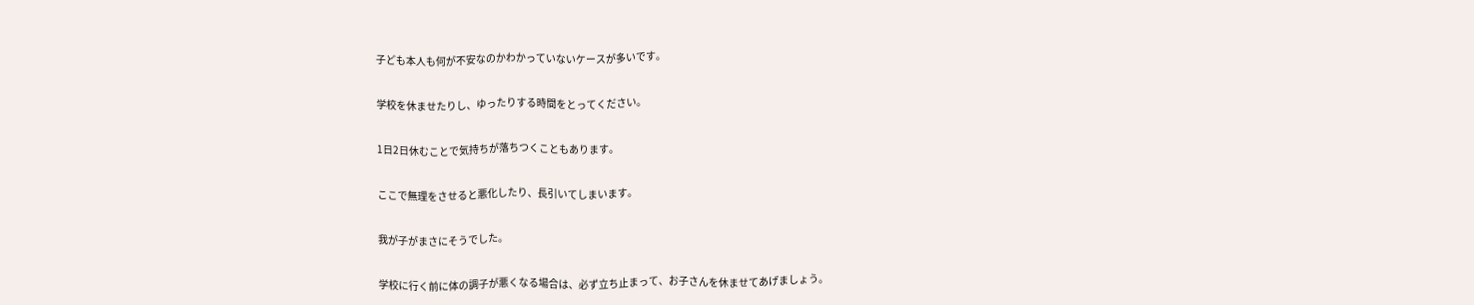子ども本人も何が不安なのかわかっていないケースが多いです。


学校を休ませたりし、ゆったりする時間をとってください。


1日2日休むことで気持ちが落ちつくこともあります。


ここで無理をさせると悪化したり、長引いてしまいます。


我が子がまさにそうでした。


学校に行く前に体の調子が悪くなる場合は、必ず立ち止まって、お子さんを休ませてあげましょう。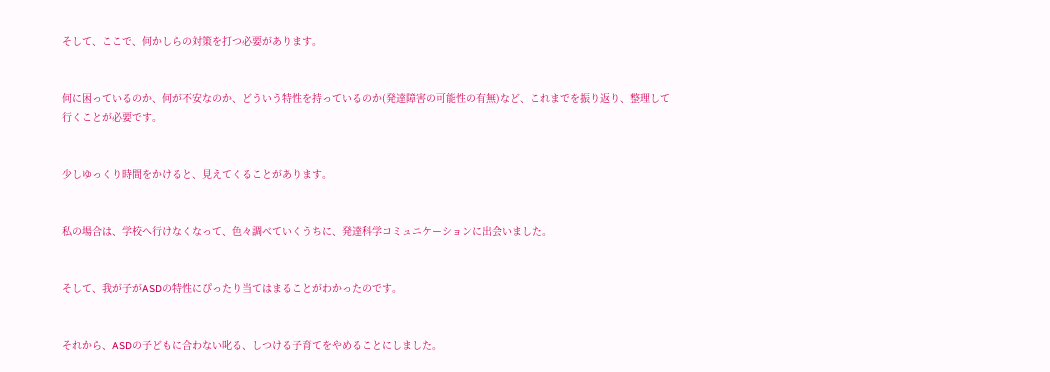そして、ここで、何かしらの対策を打つ必要があります。


何に困っているのか、何が不安なのか、どういう特性を持っているのか(発達障害の可能性の有無)など、これまでを振り返り、整理して行くことが必要です。


少しゆっくり時間をかけると、見えてくることがあります。


私の場合は、学校へ行けなくなって、色々調べていくうちに、発達科学コミュニケーションに出会いました。


そして、我が子がASDの特性にぴったり当てはまることがわかったのです。


それから、ASDの子どもに合わない叱る、しつける子育てをやめることにしました。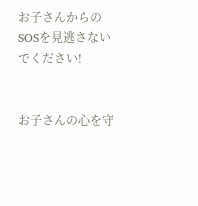お子さんからのSOSを見逃さないでください!


お子さんの心を守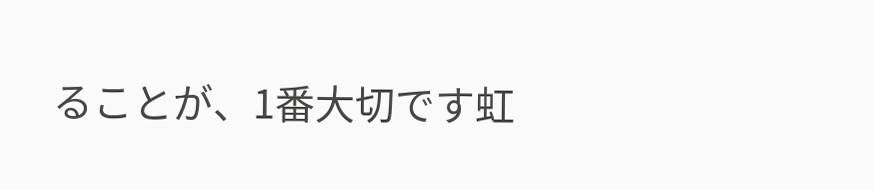ることが、1番大切です虹